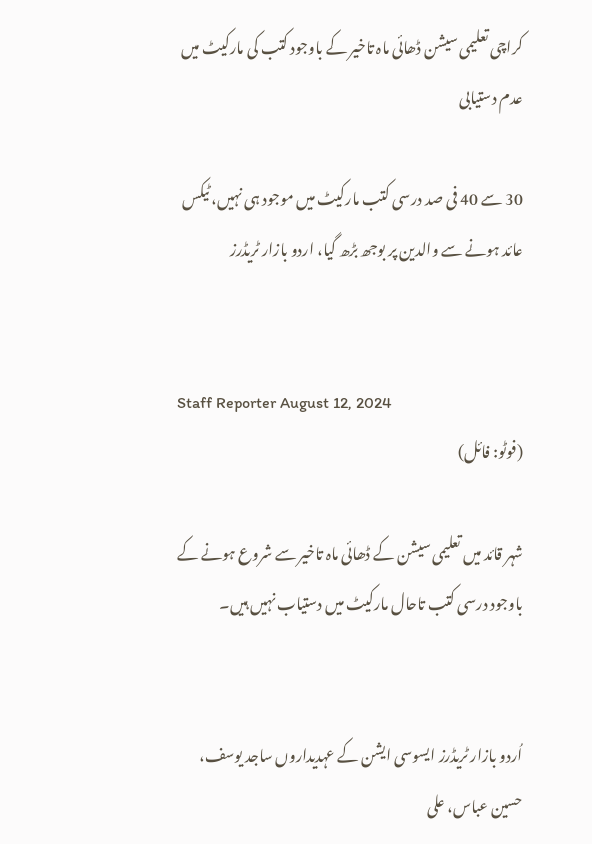کراچی تعلیمی سیشن ڈھائی ماہ تاخیر کے باوجود کتب کی مارکیٹ میں عدم دستیابی

30 سے 40 فی صد درسی کتب مارکیٹ میں موجود ہی نہیں، ٹیکس عائد ہونے سے والدین پر بوجھ بڑھ گیا، اردو بازار ٹریڈرز


Staff Reporter August 12, 2024
(فوٹو: فائل)

شہر قائد میں تعلیمی سیشن کے ڈھائی ماہ تاخیر سے شروع ہونے کے باوجود درسی کتب تاحال مارکیٹ میں دستیاب نہیں ہیں۔


اُردو بازار ٹریڈرز ایسوسی ایشن کے عہدیداروں ساجد یوسف، حسین عباس، علی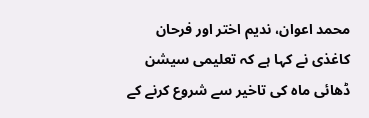محمد اعوان، ندیم اختر اور فرحان کاغذی نے کہا ہے کہ تعلیمی سیشن ڈھائی ماہ کی تاخیر سے شروع کرنے کے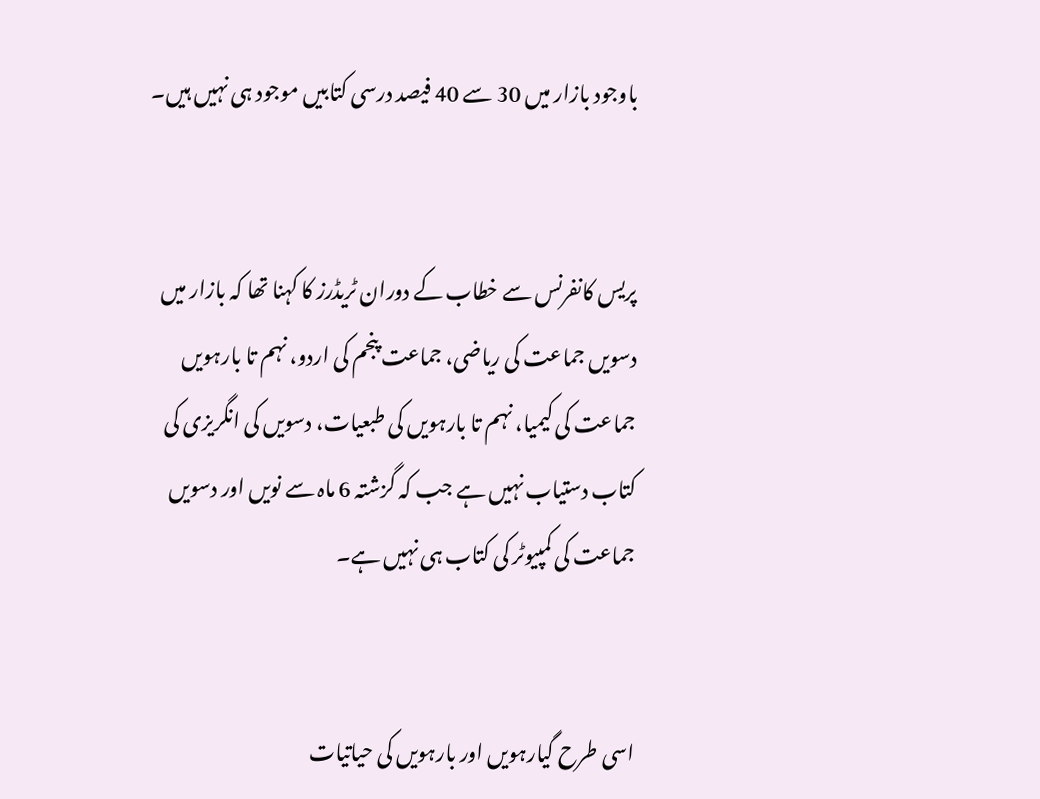باوجود بازار میں 30 سے 40 فیصد درسی کتابیں موجود ہی نہیں ہیں۔


پریس کانفرنس سے خطاب کے دوران ٹریڈرز کا کہنا تھا کہ بازار میں دسویں جماعت کی ریاضی، جماعت پنجم کی اردو، نہم تا بارہویں جماعت کی کیمیا، نہم تا بارہویں کی طبعیات، دسویں کی انگریزی کی کتاب دستیاب نہیں ہے جب کہ گزشتہ 6 ماہ سے نویں اور دسویں جماعت کی کمپیوٹر کی کتاب ہی نہیں ہے۔


اسی طرح گیارہویں اور بارہویں کی حیاتیات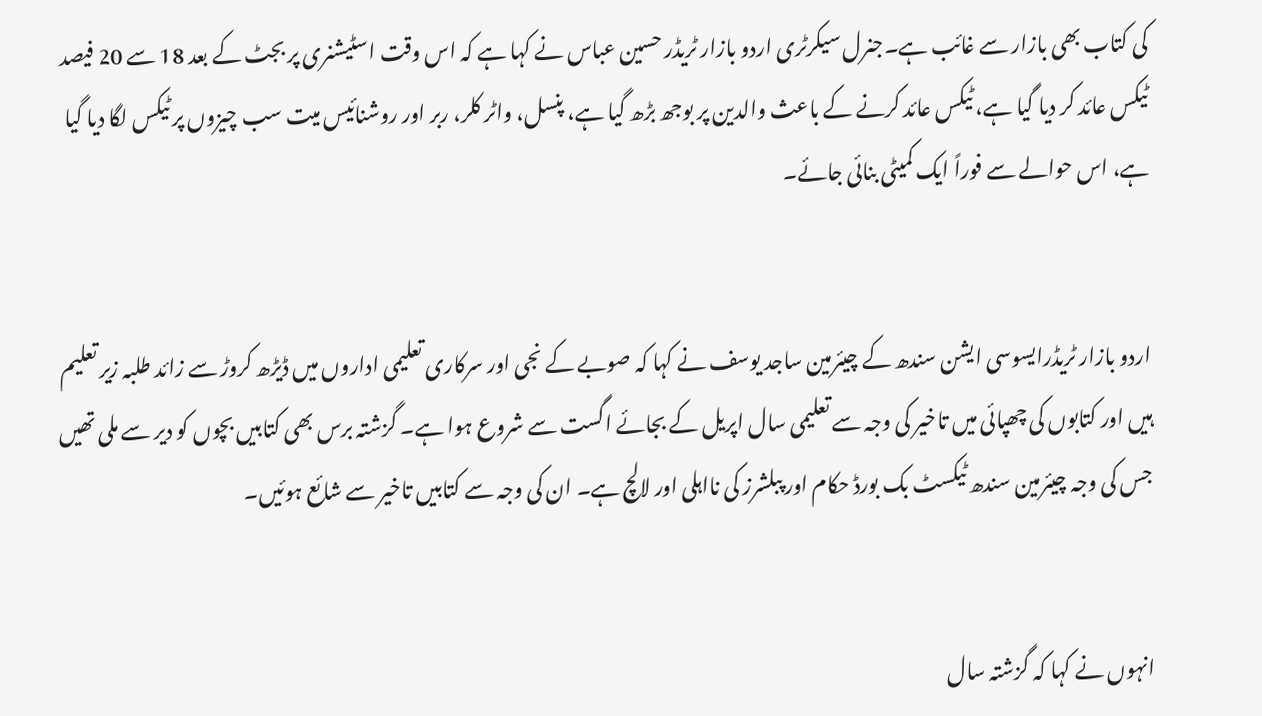کی کتاب بھی بازار سے غائب ہے۔جنرل سیکرٹری اردو بازار ٹریڈر حسین عباس نے کہا ہے کہ اس وقت اسٹیشنری پر بجٹ کے بعد 18 سے 20 فیصد ٹیکس عائد کر دیا گیا ہے، ٹیکس عائد کرنے کے باعث والدین پر بوجھ بڑھ گیا ہے، پنسل، واٹر کلر، ربر اور روشنائیس میت سب چیزوں پر ٹیکس لگا دیا گیا ہے، اس حوالے سے فوراً ایک کمیٹی بنائی جائے۔


اردو بازار ٹریڈرایسوسی ایشن سندھ کے چیئرمین ساجد یوسف نے کہا کہ صوبے کے نجی اور سرکاری تعلیمی اداروں میں ڈیڑھ کروڑ سے زائد طلبہ زیر تعلیم ہیں اور کتابوں کی چھپائی میں تاخیر کی وجہ سے تعلیمی سال اپریل کے بجائے اگست سے شروع ہوا ہے۔ گزشتہ برس بھی کتابیں بچوں کو دیر سے ملی تھیں جس کی وجہ چیئرمین سندھ ٹیکسٹ بک بورڈ حکام اور پبلشرز کی نااہلی اور لالچ ہے۔ ان کی وجہ سے کتابیں تاخیر سے شائع ہوئیں۔


انہوں نے کہا کہ گزشتہ سال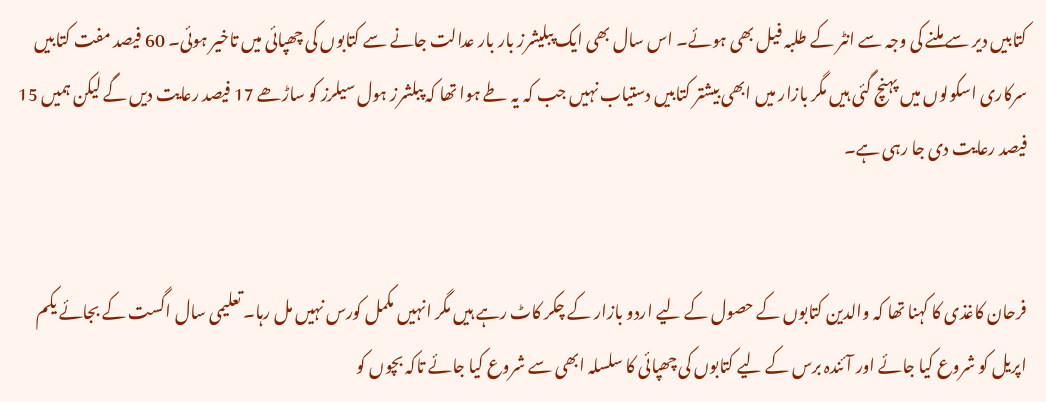کتابیں دیر سے ملنے کی وجہ سے انٹر کے طلبہ فیل بھی ہوئے۔ اس سال بھی ایک پبلیشرز بار بار عدالت جانے سے کتابوں کی چھپائی میں تاخیر ہوئی۔ 60 فیصد مفت کتابیں سرکاری اسکولوں میں پہنچ گئی ہیں مگر بازار میں ابھی بیشتر کتابیں دستیاب نہیں جب کہ یہ طے ہوا تھا کہ پبلشرز ہول سیلرز کو ساڑھے 17 فیصد رعایت دیں گے لیکن ہمیں 15 فیصد رعایت دی جا رہی ہے۔


فرحان کاغذی کا کہنا تھا کہ والدین کتابوں کے حصول کے لیے اردو بازار کے چکر کاٹ رہے ہیں مگر انہیں مکمل کورس نہیں مل رہا۔ تعلیمی سال اگست کے بجائے یکم اپریل کو شروع کیا جائے اور آئندہ برس کے لیے کتابوں کی چھپائی کا سلسلہ ابھی سے شروع کیا جائے تاکہ بچوں کو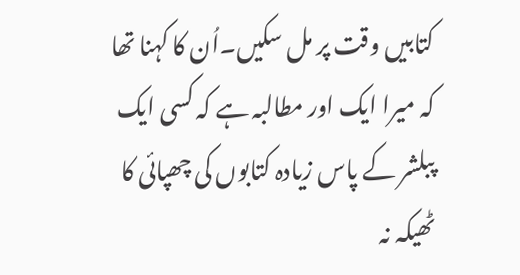کتابیں وقت پر مل سکیں۔اُن کا کہنا تھا کہ میرا ایک اور مطالبہ ہے کہ کسی ایک پبلشر کے پاس زیادہ کتابوں کی چھپائی کا ٹھیکہ نہ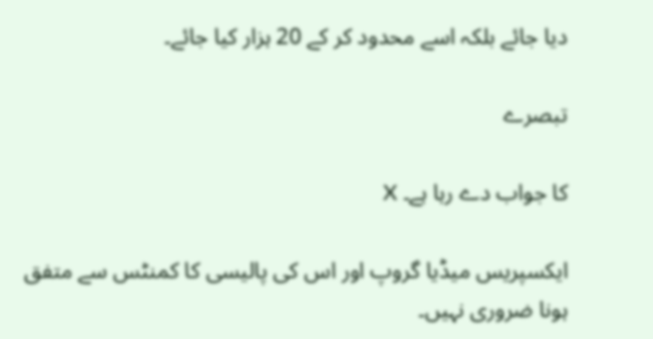دیا جائے بلکہ اسے محدود کر کے 20 ہزار کیا جائے۔

تبصرے

کا جواب دے رہا ہے۔ X

ایکسپریس میڈیا گروپ اور اس کی پالیسی کا کمنٹس سے متفق ہونا ضروری نہیں۔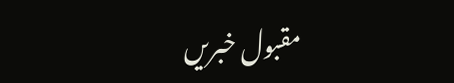مقبول خبریں